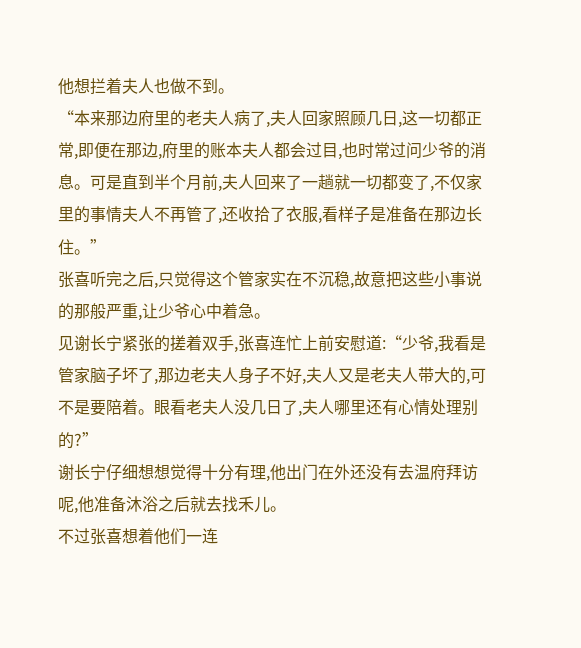他想拦着夫人也做不到。
“本来那边府里的老夫人病了,夫人回家照顾几日,这一切都正常,即便在那边,府里的账本夫人都会过目,也时常过问少爷的消息。可是直到半个月前,夫人回来了一趟就一切都变了,不仅家里的事情夫人不再管了,还收拾了衣服,看样子是准备在那边长住。”
张喜听完之后,只觉得这个管家实在不沉稳,故意把这些小事说的那般严重,让少爷心中着急。
见谢长宁紧张的搓着双手,张喜连忙上前安慰道:“少爷,我看是管家脑子坏了,那边老夫人身子不好,夫人又是老夫人带大的,可不是要陪着。眼看老夫人没几日了,夫人哪里还有心情处理别的?”
谢长宁仔细想想觉得十分有理,他出门在外还没有去温府拜访呢,他准备沐浴之后就去找禾儿。
不过张喜想着他们一连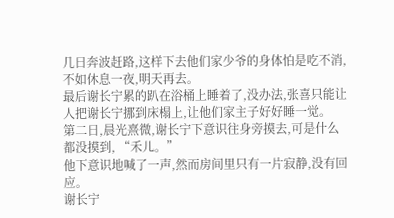几日奔波赶路,这样下去他们家少爷的身体怕是吃不消,不如休息一夜,明天再去。
最后谢长宁累的趴在浴桶上睡着了,没办法,张喜只能让人把谢长宁挪到床榻上,让他们家主子好好睡一觉。
第二日,晨光熹微,谢长宁下意识往身旁摸去,可是什么都没摸到, “禾儿。”
他下意识地喊了一声,然而房间里只有一片寂静,没有回应。
谢长宁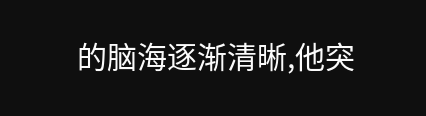的脑海逐渐清晰,他突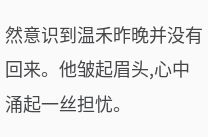然意识到温禾昨晚并没有回来。他皱起眉头,心中涌起一丝担忧。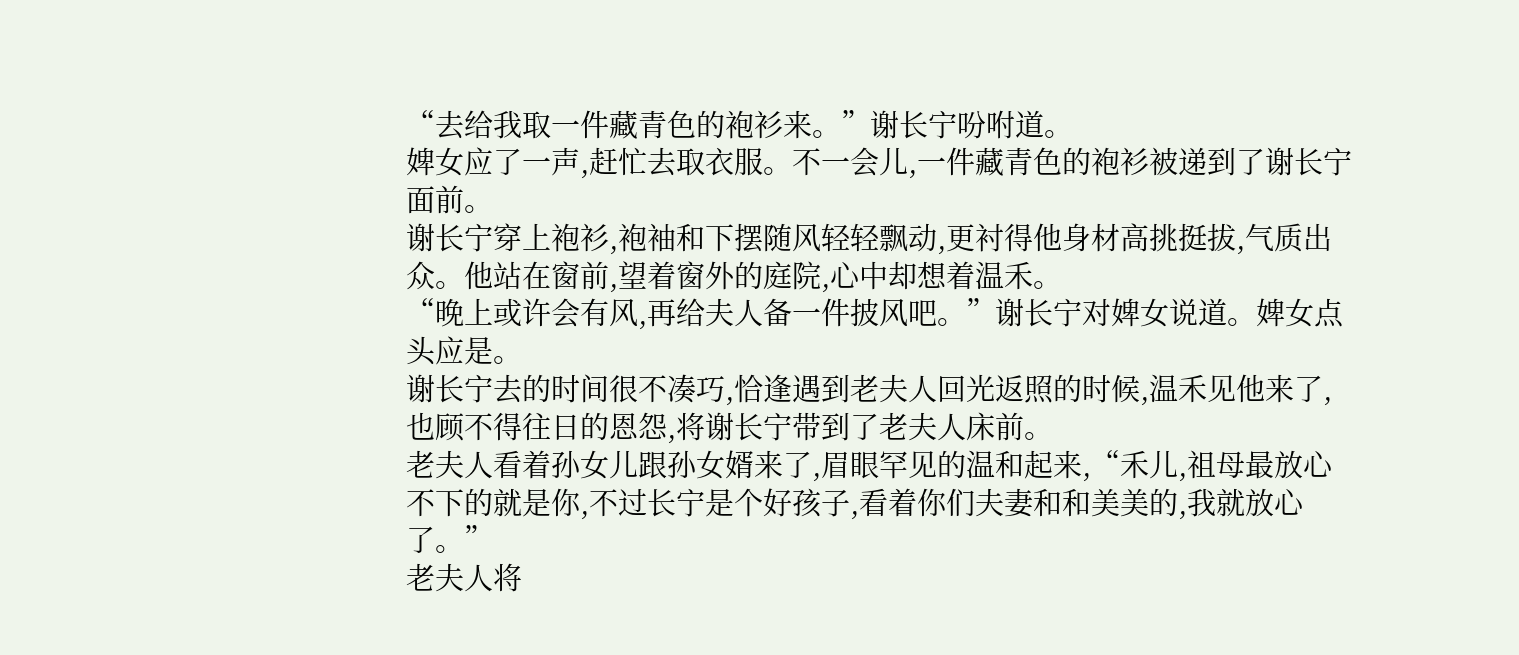“去给我取一件藏青色的袍衫来。”谢长宁吩咐道。
婢女应了一声,赶忙去取衣服。不一会儿,一件藏青色的袍衫被递到了谢长宁面前。
谢长宁穿上袍衫,袍袖和下摆随风轻轻飘动,更衬得他身材高挑挺拔,气质出众。他站在窗前,望着窗外的庭院,心中却想着温禾。
“晚上或许会有风,再给夫人备一件披风吧。”谢长宁对婢女说道。婢女点头应是。
谢长宁去的时间很不凑巧,恰逢遇到老夫人回光返照的时候,温禾见他来了,也顾不得往日的恩怨,将谢长宁带到了老夫人床前。
老夫人看着孙女儿跟孙女婿来了,眉眼罕见的温和起来,“禾儿,祖母最放心不下的就是你,不过长宁是个好孩子,看着你们夫妻和和美美的,我就放心了。”
老夫人将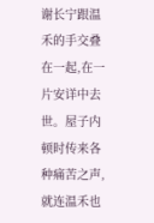谢长宁跟温禾的手交叠在一起,在一片安详中去世。屋子内顿时传来各种痛苦之声,就连温禾也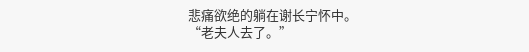悲痛欲绝的躺在谢长宁怀中。
“老夫人去了。”